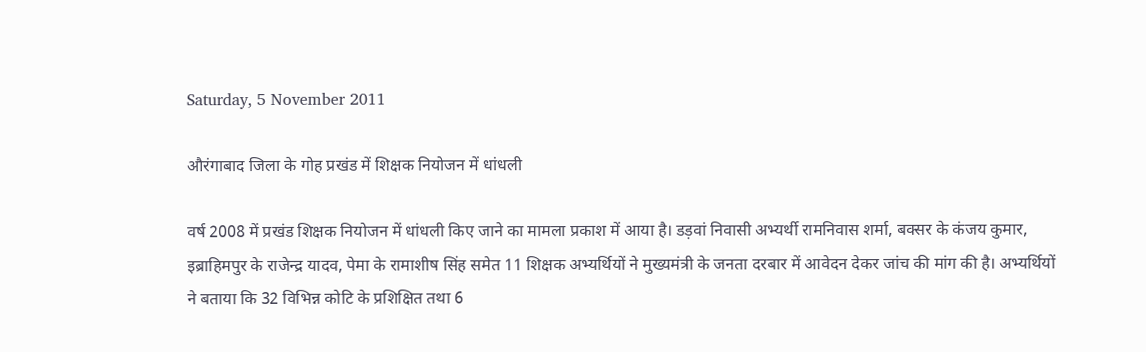Saturday, 5 November 2011

औरंगाबाद जिला के गोह प्रखंड में शिक्षक नियोजन में धांधली

वर्ष 2008 में प्रखंड शिक्षक नियोजन में धांधली किए जाने का मामला प्रकाश में आया है। डड़वां निवासी अभ्यर्थी रामनिवास शर्मा, बक्सर के कंजय कुमार, इब्राहिमपुर के राजेन्द्र यादव, पेमा के रामाशीष सिंह समेत 11 शिक्षक अभ्यर्थियों ने मुख्यमंत्री के जनता दरबार में आवेदन देकर जांच की मांग की है। अभ्यर्थियों ने बताया कि 32 विभिन्न कोटि के प्रशिक्षित तथा 6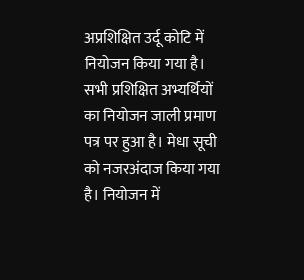अप्रशिक्षित उर्दू कोटि में नियोजन किया गया है। सभी प्रशिक्षित अभ्यर्थियों का नियोजन जाली प्रमाण पत्र पर हुआ है। मेधा सूची को नजरअंदाज किया गया है। नियोजन में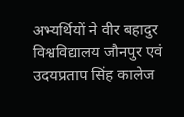अभ्यर्थियों ने वीर बहादुर विश्वविद्यालय जौनपुर एवं उदयप्रताप सिंह कालेज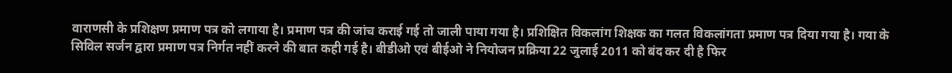वाराणसी के प्रशिक्षण प्रमाण पत्र को लगाया है। प्रमाण पत्र की जांच कराई गई तो जाली पाया गया है। प्रशिक्षित विकलांग शिक्षक का गलत विकलांगता प्रमाण पत्र दिया गया है। गया के सिविल सर्जन द्वारा प्रमाण पत्र निर्गत नहीं करने की बात कही गई है। बीडीओ एवं बीईओ ने नियोजन प्रक्रिया 22 जुलाई 2011 को बंद कर दी है फिर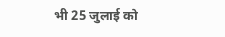भी 25 जुलाई को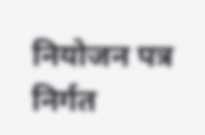नियोजन पत्र निर्गत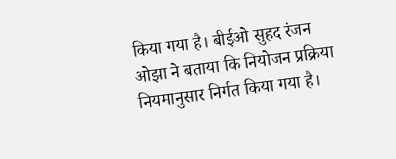किया गया है। बीईओ सुहद रंजन ओझा ने बताया कि नियोजन प्रक्रिया नियमानुसार निर्गत किया गया है।